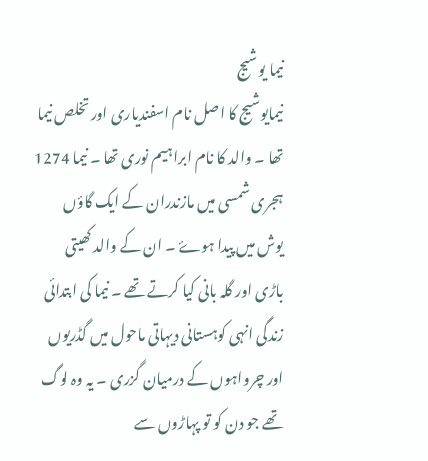نیما یوشیج
نیمایوشیج کا اصل نام اسفندیاری اور تخلص نیما تھا ۔ والد کا نام ابراہیم نوری تھا ۔ نیما 1274 ہجری شمسی میں مازندران کے ایک گاؤں یوش میں پیدا ہوۓ ۔ ان کے والد کھیتی باڑی اور گلہ بانی کیا کرتے تھے ۔ نیما کی ابتدائی زندگی انہی کوہستانی دیہاتی ماحول میں گڈریوں اور چرواہوں کے درمیان گزری ۔ یہ وہ لوگ تھے جو دن کو تو پہاڑوں سے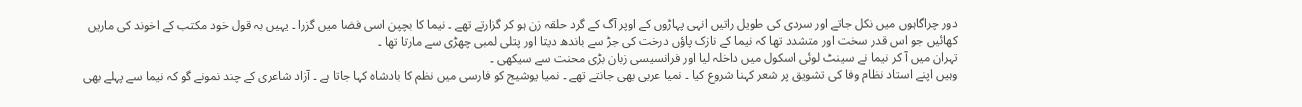دور چراگاہوں میں نکل جاتے اور سردی کی طویل راتیں انہی پہاڑوں کے اوپر آگ کے گرد حلقہ زن ہو کر گزارتے تھے ۔ نیما کا بچپن اسی فضا میں گزرا ۔ یہیں بہ قول خود مکتب کے اخوند کی ماریں کھائیں جو اس قدر سخت اور متشدد تھا کہ نیما کے نازک پاؤں درخت کی جڑ سے باندھ دیتا اور پتلی لمبی چھڑی سے مارتا تھا ۔
تہران میں آ کر نیما نے سینٹ لوئی اسکول میں داخلہ لیا اور فرانسیسی زبان بڑی محنت سے سیکھی ۔
وہیں اپنے استاد نظام وفا کی تشویق پر شعر کہنا شروع کیا ۔ نمیا عربی بھی جانتے تھے ۔ نمیا یوشیج کو فارسی میں نظم کا بادشاہ کہا جاتا ہے ۔ آزاد شاعری کے چند نمونے گو کہ نیما سے پہلے بھی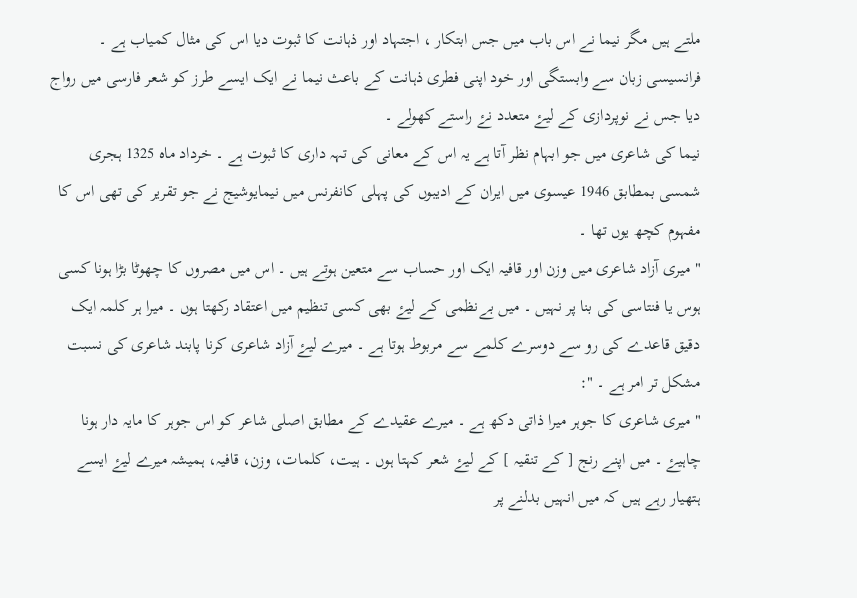ملتے ہیں مگر نیما نے اس باب میں جس ابتکار ، اجتہاد اور ذہانت کا ثبوت دیا اس کی مثال کمیاب ہے ۔
فرانسیسی زبان سے وابستگی اور خود اپنی فطری ذہانت کے باعث نیما نے ایک ایسے طرز کو شعر فارسی میں رواج دیا جس نے نوپردازی کے لیۓ متعدد نۓ راستے کھولے ۔
نیما کی شاعری میں جو ابہام نظر آتا ہے یہ اس کے معانی کی تہہ داری کا ثبوت ہے ۔ خرداد ماہ 1325 ہجری شمسی بمطابق 1946 عیسوی میں ایران کے ادیبوں کی پہلی کانفرنس میں نیمایوشیج نے جو تقریر کی تھی اس کا مفہوم کچھ یوں تھا ۔
" میری آزاد شاعری میں وزن اور قافیہ ایک اور حساب سے متعین ہوتے ہیں ۔ اس میں مصروں کا چھوٹا بڑا ہونا کسی ہوس یا فنتاسی کی بنا پر نہیں ۔ میں بےنظمی کے لیۓ بھی کسی تنظیم میں اعتقاد رکھتا ہوں ۔ میرا ہر کلمہ ایک دقیق قاعدے کی رو سے دوسرے کلمے سے مربوط ہوتا ہے ۔ میرے لیۓ آزاد شاعری کرنا پابند شاعری کی نسبت مشکل تر امر ہے ۔ ":
" میری شاعری کا جوہر میرا ذاتی دکھ ہے ۔ میرے عقیدے کے مطابق اصلی شاعر کو اس جوہر کا مایہ دار ہونا چاہیۓ ۔ میں اپنے رنج [ کے تنقیہ ] کے لیۓ شعر کہتا ہوں ۔ ہیت، کلمات، وزن، قافیہ، ہمیشہ میرے لیۓ ایسے ہتھیار رہے ہیں کہ میں انہیں بدلنے پر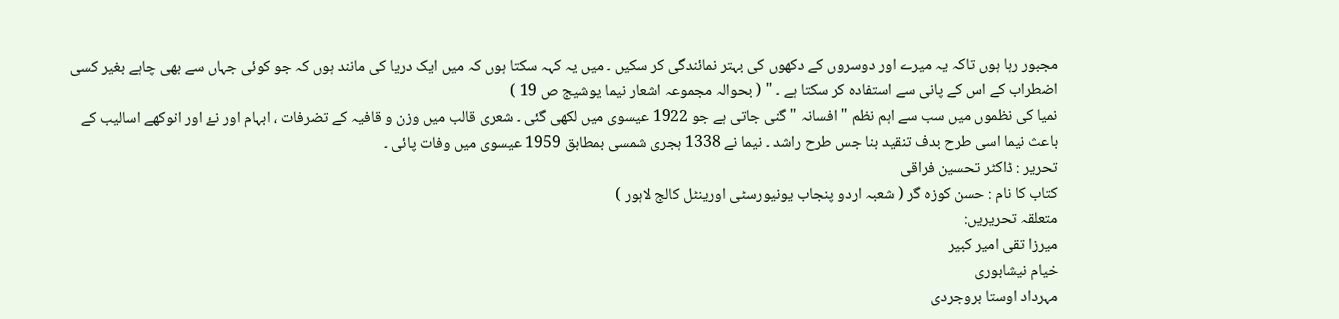مجبور رہا ہوں تاکہ یہ میرے اور دوسروں کے دکھوں کی بہتر نمائندگی کر سکیں ۔ میں یہ کہہ سکتا ہوں کہ میں ایک دریا کی مانند ہوں کہ جو کوئی جہاں سے بھی چاہے بغیر کسی اضطراب کے اس کے پانی سے استفادہ کر سکتا ہے ۔ " ( بحوالہ مجموعہ اشعار نیما یوشیج ص 19 )
نمیا کی نظموں میں سب سے اہم نظم " افسانہ " گنی جاتی ہے جو 1922 عیسوی میں لکھی گئی ۔ شعری قالب میں وزن و قافیہ کے تضرفات ، ابہام اور نۓ اور انوکھے اسالیب کے باعث نیما اسی طرح بدف تنقید بنا جس طرح راشد ۔ نیما نے 1338 ہجری شمسی بمطابق 1959 عیسوی میں وفات پائی ۔
تحریر : ڈاکٹر تحسین فراقی
کتاب کا نام : حسن کوزہ گر ( شعبہ اردو پنجاب یونیورسٹی اورینٹل کالج لاہور )
متعلقہ تحریریں:
میرزا تقی امیر کبیر
خیام نیشابوری
مہرداد اوستا بروجردی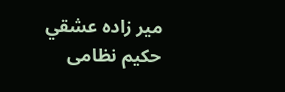مير زاده عشقي
حکیم نظامی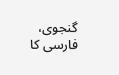گنجوی، فارسی کا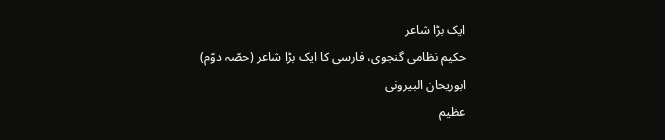ایک بڑا شاعر
حکیم نظامی گنجوی، فارسی کا ایک بڑا شاعر (حصّہ دوّم)
ابوریحان البیرونی
عظیم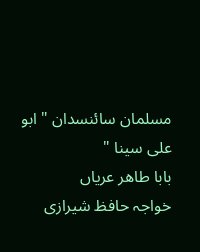مسلمان سائنسدان " ابو علی سینا "
بابا طاھر عریاں
خواجہ حافظ شیرازی